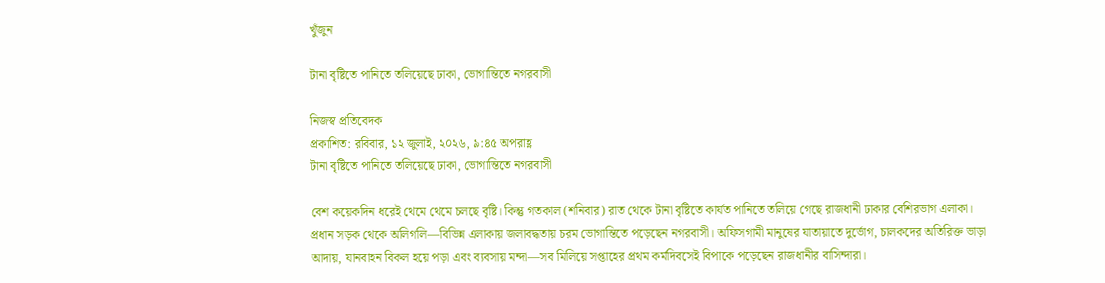খুঁজুন

টানা বৃষ্টিতে পানিতে তলিয়েছে ঢাকা, ভোগান্তিতে নগরবাসী

নিজস্ব প্রতিবেদক
প্রকাশিত: রবিবার, ১২ জুলাই, ২০২৬, ৯:৪৫ অপরাহ্ণ
টানা বৃষ্টিতে পানিতে তলিয়েছে ঢাকা, ভোগান্তিতে নগরবাসী

বেশ কয়েকদিন ধরেই থেমে থেমে চলছে বৃষ্টি। কিন্তু গতকাল (শনিবার) রাত থেকে টানা বৃষ্টিতে কার্যত পানিতে তলিয়ে গেছে রাজধানী ঢাকার বেশিরভাগ এলাকা। প্রধান সড়ক থেকে অলিগলি—বিভিন্ন এলাকায় জলাবদ্ধতায় চরম ভোগান্তিতে পড়েছেন নগরবাসী। অফিসগামী মানুষের যাতায়াতে দুর্ভোগ, চালকদের অতিরিক্ত ভাড়া আদায়, যানবাহন বিকল হয়ে পড়া এবং ব্যবসায় মন্দা—সব মিলিয়ে সপ্তাহের প্রথম কর্মদিবসেই বিপাকে পড়েছেন রাজধানীর বাসিন্দারা।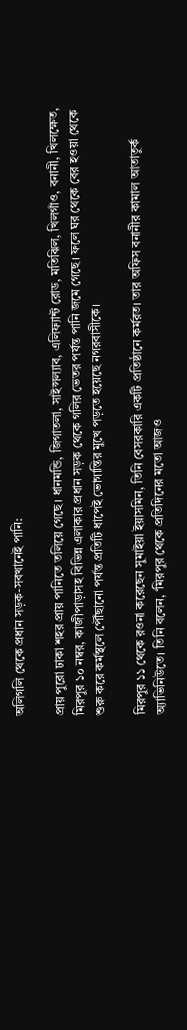অলিগলি থেকে প্রধান সড়ক-সবখানেই পানি:

প্রায় পুরো ঢাকা শহর প্রায় পানিতে তলিয়ে গেছে। ধানমন্ডি, জিগাতলা, সাইন্সল্যাব, এলিফ্যান্ট রোড, মতিঝিল, খিলগাঁও, বনানী, খিলক্ষেত, মিরপুর ১০ নম্বর, কাজীপাড়াসহ বিভিন্ন এলাকার প্রধান সড়ক থেকে গলির ভেতর পর্যন্ত পানি জমে গেছে। ফলে ঘর থেকে বের হওয়া থেকে শুরু করে কর্মস্থলে পৌঁছানো পর্যন্ত প্রতিটি ধাপেই ভোগান্তির মুখে পড়তে হয়েছে নগরবাসীকে।

মিরপুর ১১ থেকে রওনা করেছেন সুমাইয়া ইয়াসমিন, তিনি বেসরকারি একটি প্রতিষ্ঠানে কর্মরত। তার অফিস বনানীর কামাল আতাতুর্ক অ্যাভিনিউতে। তিনি বলেন, ‘মিরপুর থেকে প্রতিদিনের মতো আজও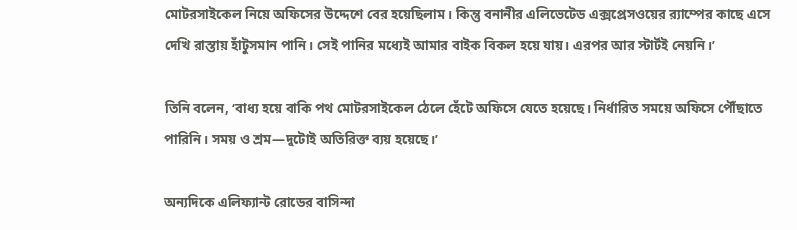মোটরসাইকেল নিয়ে অফিসের উদ্দেশে বের হয়েছিলাম। কিন্তু বনানীর এলিভেটেড এক্সপ্রেসওয়ের র‍্যাম্পের কাছে এসে দেখি রাস্তায় হাঁটুসমান পানি। সেই পানির মধ্যেই আমার বাইক বিকল হয়ে যায়। এরপর আর স্টার্টই নেয়নি।’

তিনি বলেন, ‘বাধ্য হয়ে বাকি পথ মোটরসাইকেল ঠেলে হেঁটে অফিসে যেতে হয়েছে। নির্ধারিত সময়ে অফিসে পৌঁছাতে পারিনি। সময় ও শ্রম—দুটোই অতিরিক্ত ব্যয় হয়েছে।’

অন্যদিকে এলিফ্যান্ট রোডের বাসিন্দা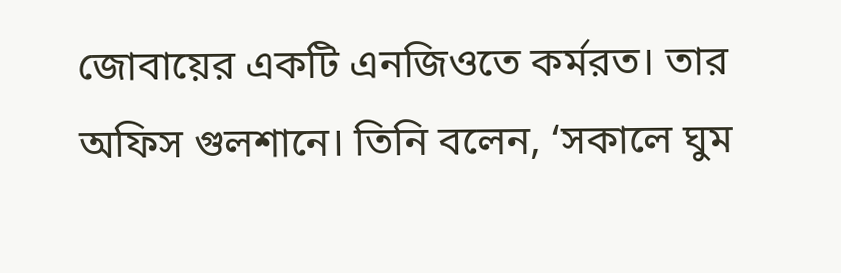জোবায়ের একটি এনজিওতে কর্মরত। তার অফিস গুলশানে। তিনি বলেন, ‘সকালে ঘুম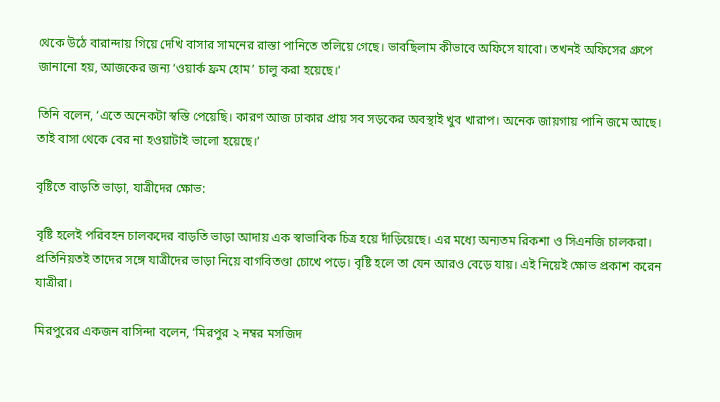থেকে উঠে বারান্দায় গিয়ে দেখি বাসার সামনের রাস্তা পানিতে তলিয়ে গেছে। ভাবছিলাম কীভাবে অফিসে যাবো। তখনই অফিসের গ্রুপে জানানো হয়, আজকের জন্য ‘ওয়ার্ক ফ্রম হোম’ চালু করা হয়েছে।’

তিনি বলেন, ‘এতে অনেকটা স্বস্তি পেয়েছি। কারণ আজ ঢাকার প্রায় সব সড়কের অবস্থাই খুব খারাপ। অনেক জায়গায় পানি জমে আছে। তাই বাসা থেকে বের না হওয়াটাই ভালো হয়েছে।’

বৃষ্টিতে বাড়তি ভাড়া, যাত্রীদের ক্ষোভ:

বৃষ্টি হলেই পরিবহন চালকদের বাড়তি ভাড়া আদায় এক স্বাভাবিক চিত্র হয়ে দাঁড়িয়েছে। এর মধ্যে অন্যতম রিকশা ও সিএনজি চালকরা। প্রতিনিয়তই তাদের সঙ্গে যাত্রীদের ভাড়া নিয়ে বাগবিতণ্ডা চোখে পড়ে। বৃষ্টি হলে তা যেন আরও বেড়ে যায়। এই নিয়েই ক্ষোভ প্রকাশ করেন যাত্রীরা।

মিরপুরের একজন বাসিন্দা বলেন, ‘মিরপুর ২ নম্বর মসজিদ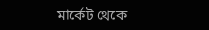মার্কেট থেকে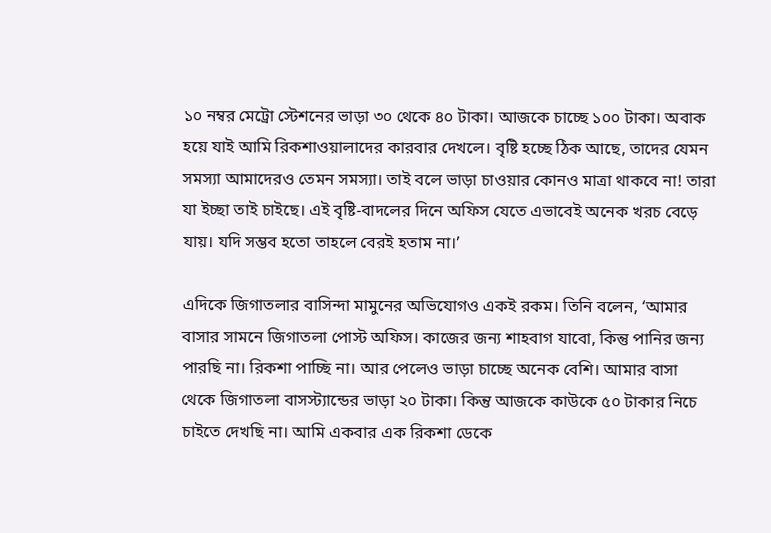১০ নম্বর মেট্রো স্টেশনের ভাড়া ৩০ থেকে ৪০ টাকা। আজকে চাচ্ছে ১০০ টাকা। অবাক হয়ে যাই আমি রিকশাওয়ালাদের কারবার দেখলে। বৃষ্টি হচ্ছে ঠিক আছে, তাদের যেমন সমস্যা আমাদেরও তেমন সমস্যা। তাই বলে ভাড়া চাওয়ার কোনও মাত্রা থাকবে না! তারা যা ইচ্ছা তাই চাইছে। এই বৃষ্টি-বাদলের দিনে অফিস যেতে এভাবেই অনেক খরচ বেড়ে যায়। যদি সম্ভব হতো তাহলে বেরই হতাম না।’

এদিকে জিগাতলার বাসিন্দা মামুনের অভিযোগও একই রকম। তিনি বলেন, ‘আমার বাসার সামনে জিগাতলা পোস্ট অফিস। কাজের জন্য শাহবাগ যাবো, কিন্তু পানির জন্য পারছি না। রিকশা পাচ্ছি না। আর পেলেও ভাড়া চাচ্ছে অনেক বেশি। আমার বাসা থেকে জিগাতলা বাসস্ট্যান্ডের ভাড়া ২০ টাকা। কিন্তু আজকে কাউকে ৫০ টাকার নিচে চাইতে দেখছি না। আমি একবার এক রিকশা ডেকে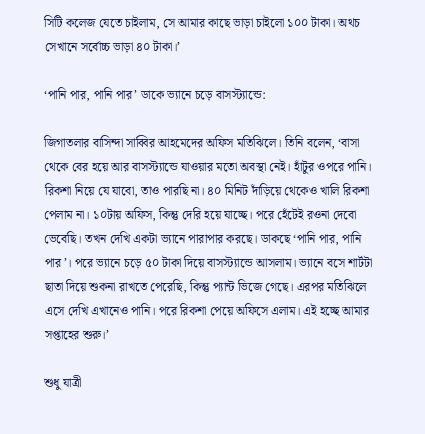সিটি কলেজ যেতে চাইলাম, সে আমার কাছে ভাড়া চাইলো ১০০ টাকা। অথচ সেখানে সর্বোচ্চ ভাড়া ৪০ টাকা।’

‘পানি পার, পানি পার’ ডাকে ভ্যানে চড়ে বাসস্ট্যান্ডে:

জিগাতলার বাসিন্দা সাব্বির আহমেদের অফিস মতিঝিলে। তিনি বলেন, ‘বাসা থেকে বের হয়ে আর বাসস্ট্যান্ডে যাওয়ার মতো অবস্থা নেই। হাঁটুর ওপরে পানি। রিকশা নিয়ে যে যাবো, তাও পারছি না। ৪০ মিনিট দাঁড়িয়ে থেকেও খালি রিকশা পেলাম না। ১০টায় অফিস, কিন্তু দেরি হয়ে যাচ্ছে। পরে হেঁটেই রওনা দেবো ভেবেছি। তখন দেখি একটা ভ্যানে পারাপার করছে। ডাকছে ‘পানি পার, পানি পার’। পরে ভ্যানে চড়ে ৫০ টাকা দিয়ে বাসস্ট্যান্ডে আসলাম। ভ্যানে বসে শার্টটা ছাতা দিয়ে শুকনা রাখতে পেরেছি, কিন্তু প্যান্ট ভিজে গেছে। এরপর মতিঝিলে এসে দেখি এখানেও পানি। পরে রিকশা পেয়ে অফিসে এলাম। এই হচ্ছে আমার সপ্তাহের শুরু।’

শুধু যাত্রী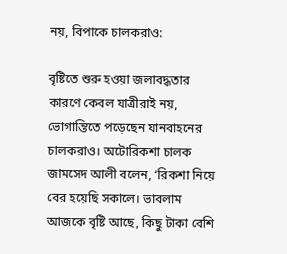নয়, বিপাকে চালকরাও:

বৃষ্টিতে শুরু হওয়া জলাবদ্ধতার কারণে কেবল যাত্রীরাই নয়, ভোগান্তিতে পড়েছেন যানবাহনের চালকরাও। অটোরিকশা চালক জামসেদ আলী বলেন, ‘রিকশা নিয়ে বের হয়েছি সকালে। ভাবলাম আজকে বৃষ্টি আছে, কিছু টাকা বেশি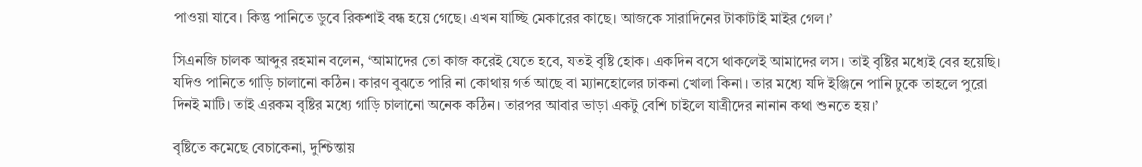পাওয়া যাবে। কিন্তু পানিতে ডুবে রিকশাই বন্ধ হয়ে গেছে। এখন যাচ্ছি মেকারের কাছে। আজকে সারাদিনের টাকাটাই মাইর গেল।’

সিএনজি চালক আব্দুর রহমান বলেন, ‘আমাদের তো কাজ করেই যেতে হবে, যতই বৃষ্টি হোক। একদিন বসে থাকলেই আমাদের লস। তাই বৃষ্টির মধ্যেই বের হয়েছি। যদিও পানিতে গাড়ি চালানো কঠিন। কারণ বুঝতে পারি না কোথায় গর্ত আছে বা ম্যানহোলের ঢাকনা খোলা কিনা। তার মধ্যে যদি ইঞ্জিনে পানি ঢুকে তাহলে পুরো দিনই মাটি। তাই এরকম বৃষ্টির মধ্যে গাড়ি চালানো অনেক কঠিন। তারপর আবার ভাড়া একটু বেশি চাইলে যাত্রীদের নানান কথা শুনতে হয়।’

বৃষ্টিতে কমেছে বেচাকেনা, দুশ্চিন্তায়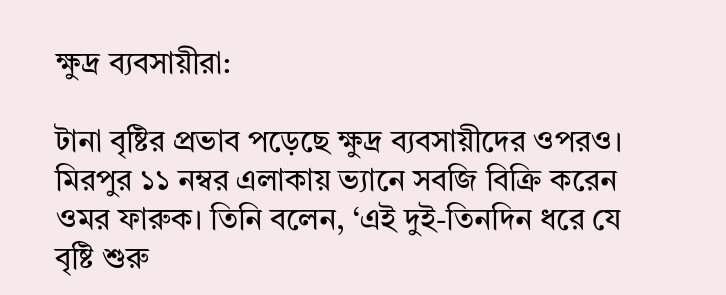ক্ষুদ্র ব্যবসায়ীরা:

টানা বৃষ্টির প্রভাব পড়েছে ক্ষুদ্র ব্যবসায়ীদের ওপরও। মিরপুর ১১ নম্বর এলাকায় ভ্যানে সবজি বিক্রি করেন ওমর ফারুক। তিনি বলেন, ‘এই দুই-তিনদিন ধরে যে বৃষ্টি শুরু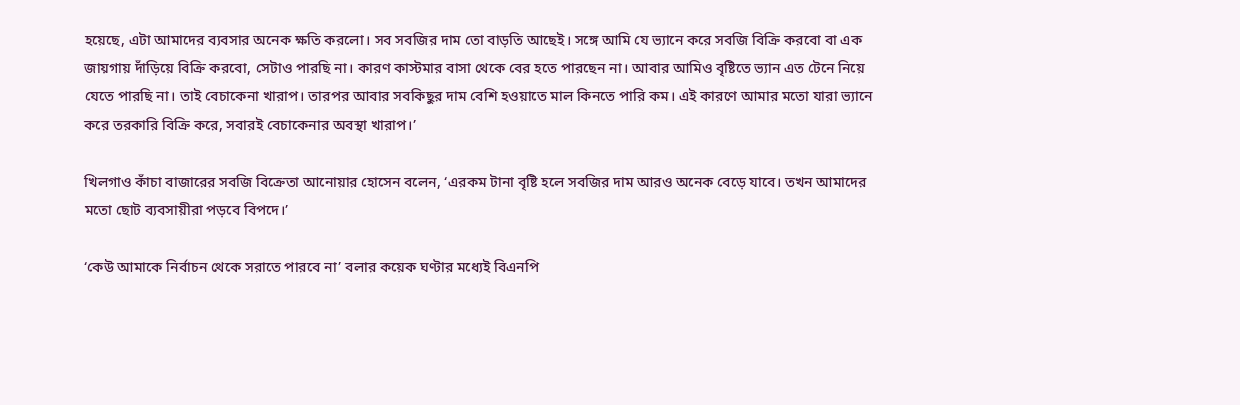হয়েছে, এটা আমাদের ব্যবসার অনেক ক্ষতি করলো। সব সবজির দাম তো বাড়তি আছেই। সঙ্গে আমি যে ভ্যানে করে সবজি বিক্রি করবো বা এক জায়গায় দাঁড়িয়ে বিক্রি করবো, সেটাও পারছি না। কারণ কাস্টমার বাসা থেকে বের হতে পারছেন না। আবার আমিও বৃষ্টিতে ভ্যান এত টেনে নিয়ে যেতে পারছি না। তাই বেচাকেনা খারাপ। তারপর আবার সবকিছুর দাম বেশি হওয়াতে মাল কিনতে পারি কম। এই কারণে আমার মতো যারা ভ্যানে করে তরকারি বিক্রি করে, সবারই বেচাকেনার অবস্থা খারাপ।’

খিলগাও কাঁচা বাজারের সবজি বিক্রেতা আনোয়ার হোসেন বলেন, ‘এরকম টানা বৃষ্টি হলে সবজির দাম আরও অনেক বেড়ে যাবে। তখন আমাদের মতো ছোট ব্যবসায়ীরা পড়বে বিপদে।’

‘কেউ আমাকে নির্বাচন থেকে সরাতে পারবে না’ বলার কয়েক ঘণ্টার মধ্যেই বিএনপি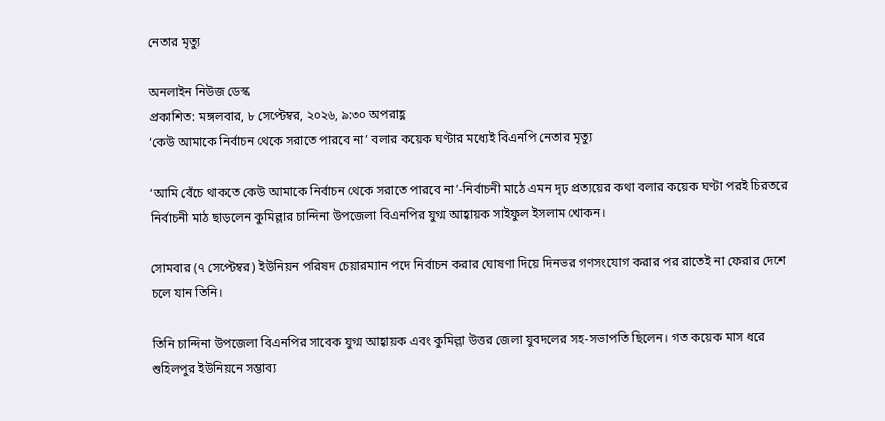নেতার মৃত্যু

অনলাইন নিউজ ডেস্ক
প্রকাশিত: মঙ্গলবার, ৮ সেপ্টেম্বর, ২০২৬, ৯:৩০ অপরাহ্ণ
‘কেউ আমাকে নির্বাচন থেকে সরাতে পারবে না’ বলার কয়েক ঘণ্টার মধ্যেই বিএনপি নেতার মৃত্যু

‘আমি বেঁচে থাকতে কেউ আমাকে নির্বাচন থেকে সরাতে পারবে না’-নির্বাচনী মাঠে এমন দৃঢ় প্রত্যয়ের কথা বলার কয়েক ঘণ্টা পরই চিরতরে নির্বাচনী মাঠ ছাড়লেন কুমিল্লার চান্দিনা উপজেলা বিএনপির যুগ্ম আহ্বায়ক সাইফুল ইসলাম খোকন।

সোমবার (৭ সেপ্টেম্বর) ইউনিয়ন পরিষদ চেয়ারম্যান পদে নির্বাচন করার ঘোষণা দিয়ে দিনভর গণসংযোগ করার পর রাতেই না ফেরার দেশে চলে যান তিনি।

তিনি চান্দিনা উপজেলা বিএনপির সাবেক যুগ্ম আহ্বায়ক এবং কুমিল্লা উত্তর জেলা যুবদলের সহ-সভাপতি ছিলেন। গত কয়েক মাস ধরে শুহিলপুর ইউনিয়নে সম্ভাব্য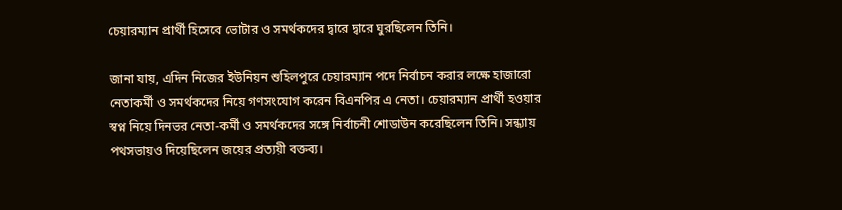চেয়ারম্যান প্রার্থী হিসেবে ভোটার ও সমর্থকদের দ্বারে দ্বারে ঘুরছিলেন তিনি।

জানা যায়, এদিন নিজের ইউনিয়ন শুহিলপুরে চেয়ারম্যান পদে নির্বাচন করার লক্ষে হাজারো নেতাকর্মী ও সমর্থকদের নিয়ে গণসংযোগ করেন বিএনপির এ নেতা। চেয়ারম্যান প্রার্থী হওয়ার স্বপ্ন নিয়ে দিনভর নেতা-কর্মী ও সমর্থকদের সঙ্গে নির্বাচনী শোডাউন করেছিলেন তিনি। সন্ধ্যায় পথসভায়ও দিয়েছিলেন জয়ের প্রত্যয়ী বক্তব্য।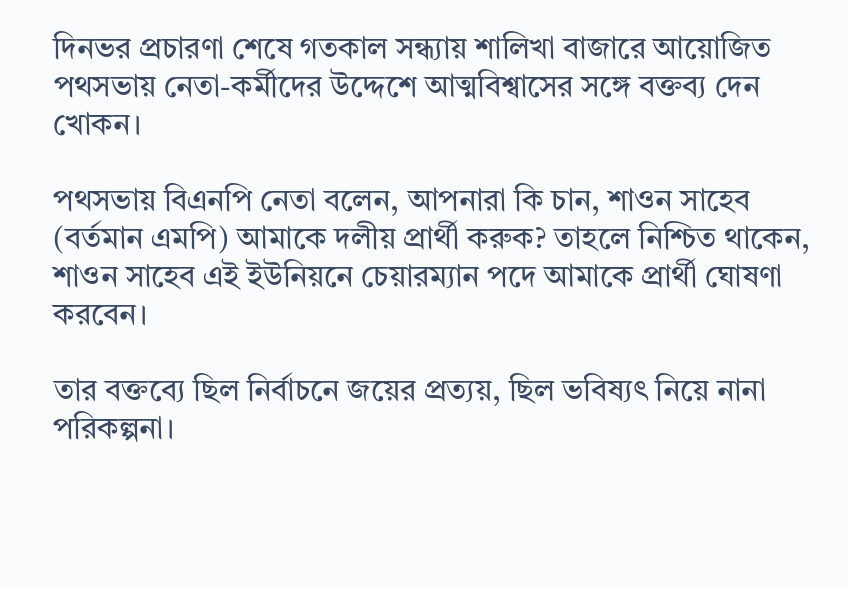দিনভর প্রচারণা শেষে গতকাল সন্ধ্যায় শালিখা বাজারে আয়োজিত পথসভায় নেতা-কর্মীদের উদ্দেশে আত্মবিশ্বাসের সঙ্গে বক্তব্য দেন খোকন।

পথসভায় বিএনপি নেতা বলেন, আপনারা কি চান, শাওন সাহেব (বর্তমান এমপি) আমাকে দলীয় প্রার্থী করুক? তাহলে নিশ্চিত থাকেন, শাওন সাহেব এই ইউনিয়নে চেয়ারম্যান পদে আমাকে প্রার্থী ঘোষণা করবেন।

তার বক্তব্যে ছিল নির্বাচনে জয়ের প্রত্যয়, ছিল ভবিষ্যৎ নিয়ে নানা পরিকল্পনা।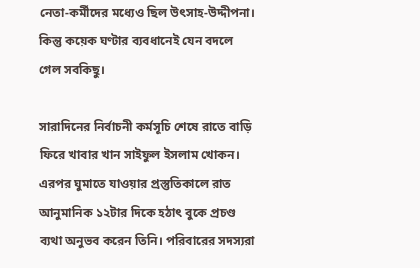নেতা-কর্মীদের মধ্যেও ছিল উৎসাহ-উদ্দীপনা। কিন্তু কয়েক ঘণ্টার ব্যবধানেই যেন বদলে গেল সবকিছু।

সারাদিনের নির্বাচনী কর্মসূচি শেষে রাতে বাড়ি ফিরে খাবার খান সাইফুল ইসলাম খোকন। এরপর ঘুমাতে যাওয়ার প্রস্তুতিকালে রাত আনুমানিক ১২টার দিকে হঠাৎ বুকে প্রচণ্ড ব্যথা অনুভব করেন তিনি। পরিবারের সদস্যরা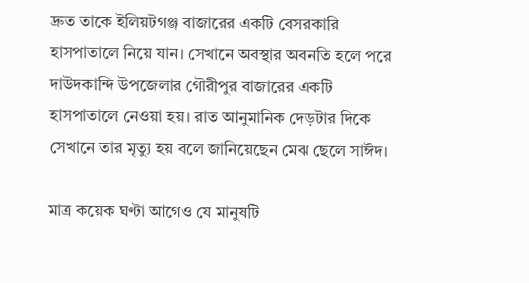দ্রুত তাকে ইলিয়টগঞ্জ বাজারের একটি বেসরকারি হাসপাতালে নিয়ে যান। সেখানে অবস্থার অবনতি হলে পরে দাউদকান্দি উপজেলার গৌরীপুর বাজারের একটি হাসপাতালে নেওয়া হয়। রাত আনুমানিক দেড়টার দিকে সেখানে তার মৃত্যু হয় বলে জানিয়েছেন মেঝ ছেলে সাঈদ।

মাত্র কয়েক ঘণ্টা আগেও যে মানুষটি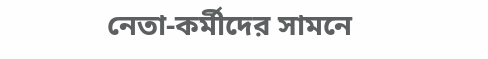নেতা-কর্মীদের সামনে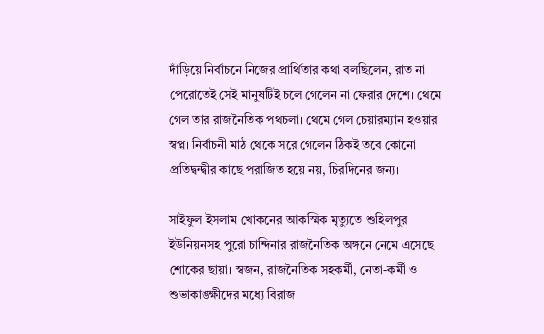দাঁড়িয়ে নির্বাচনে নিজের প্রার্থিতার কথা বলছিলেন, রাত না পেরোতেই সেই মানুষটিই চলে গেলেন না ফেরার দেশে। থেমে গেল তার রাজনৈতিক পথচলা। থেমে গেল চেয়ারম্যান হওয়ার স্বপ্ন। নির্বাচনী মাঠ থেকে সরে গেলেন ঠিকই তবে কোনো প্রতিদ্বন্দ্বীর কাছে পরাজিত হয়ে নয়, চিরদিনের জন্য।

সাইফুল ইসলাম খোকনের আকস্মিক মৃত্যুতে শুহিলপুর ইউনিয়নসহ পুরো চান্দিনার রাজনৈতিক অঙ্গনে নেমে এসেছে শোকের ছায়া। স্বজন, রাজনৈতিক সহকর্মী, নেতা-কর্মী ও শুভাকাঙ্ক্ষীদের মধ্যে বিরাজ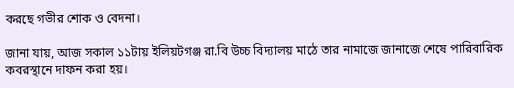করছে গভীর শোক ও বেদনা।

জানা যায়, আজ সকাল ১১টায় ইলিয়টগঞ্জ রা.বি উচ্চ বিদ্যালয় মাঠে তার নামাজে জানাজে শেষে পারিবারিক কবরস্থানে দাফন করা হয়।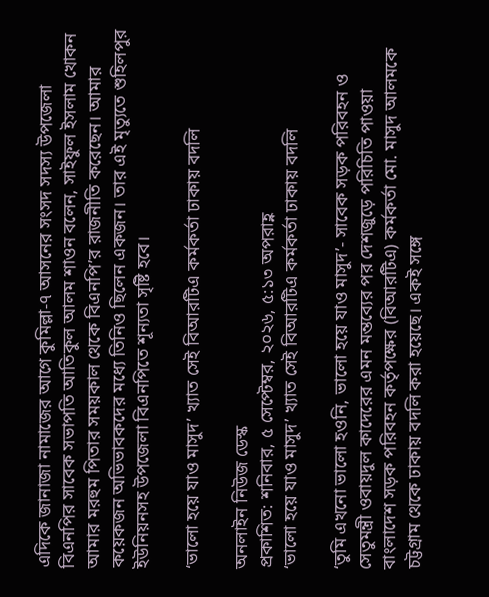এদিকে জানাজা নামাজের আগে কুমিল্লা-৭ আসনের সংসদ সদস্য উপজেলা বিএনপির সাবেক সভাপতি আতিকুল আলম শাওন বলেন, সাইফুল ইসলাম খোকন আমার মরহুম পিতার সময়কাল থেকে বিএনপি’র রাজনীতি করেছেন। আমার কয়েকজন অভিভাবকদের মধ্যে তিনিও ছিলেন একজন। তার এই মৃত্যুতে শুহিলপুর ইউনিয়নসহ উপজেলা বিএনপিতে শূন্যতা সৃষ্টি হবে।

‘ভালো হয়ে যাও মাসুদ’ খ্যাত সেই বিআরটিএ কর্মকর্তা ঢাকায় বদলি

অনলাইন নিউজ ডেস্ক
প্রকাশিত: শনিবার, ৫ সেপ্টেম্বর, ২০২৬, ৫:১৩ অপরাহ্ণ
‘ভালো হয়ে যাও মাসুদ’ খ্যাত সেই বিআরটিএ কর্মকর্তা ঢাকায় বদলি

‘তুমি এখনো ভালো হওনি, ভালো হয়ে যাও মাসুদ’- সাবেক সড়ক পরিবহন ও সেতুমন্ত্রী ওবায়দুল কাদেরের এমন মন্তব্যের পর দেশজুড়ে পরিচিতি পাওয়া বাংলাদেশ সড়ক পরিবহন কর্তৃপক্ষের (বিআরটিএ) কর্মকর্তা মো. মাসুদ আলমকে চট্টগ্রাম থেকে ঢাকায় বদলি করা হয়েছে। একই সঙ্গে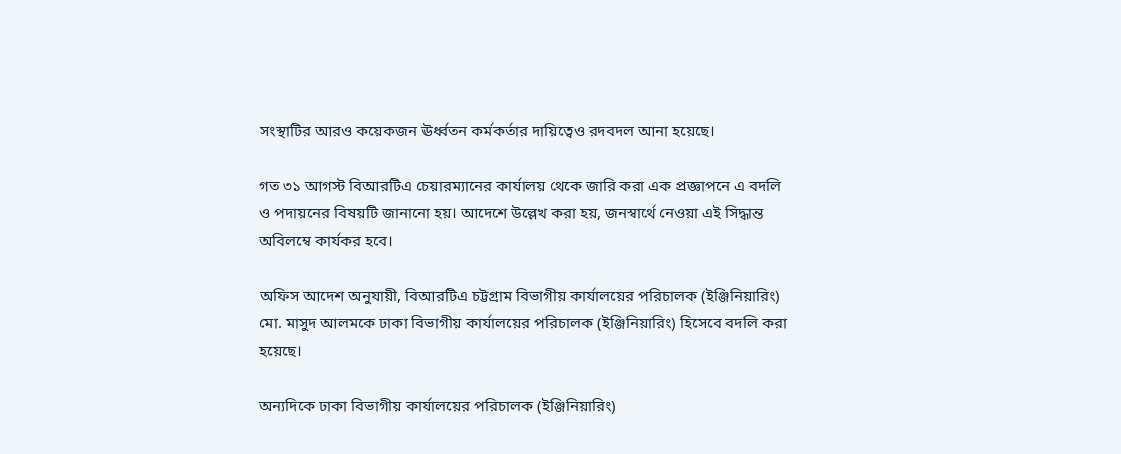সংস্থাটির আরও কয়েকজন ঊর্ধ্বতন কর্মকর্তার দায়িত্বেও রদবদল আনা হয়েছে।

গত ৩১ আগস্ট বিআরটিএ চেয়ারম্যানের কার্যালয় থেকে জারি করা এক প্রজ্ঞাপনে এ বদলি ও পদায়নের বিষয়টি জানানো হয়। আদেশে উল্লেখ করা হয়, জনস্বার্থে নেওয়া এই সিদ্ধান্ত অবিলম্বে কার্যকর হবে।

অফিস আদেশ অনুযায়ী, বিআরটিএ চট্টগ্রাম বিভাগীয় কার্যালয়ের পরিচালক (ইঞ্জিনিয়ারিং) মো. মাসুদ আলমকে ঢাকা বিভাগীয় কার্যালয়ের পরিচালক (ইঞ্জিনিয়ারিং) হিসেবে বদলি করা হয়েছে।

অন্যদিকে ঢাকা বিভাগীয় কার্যালয়ের পরিচালক (ইঞ্জিনিয়ারিং)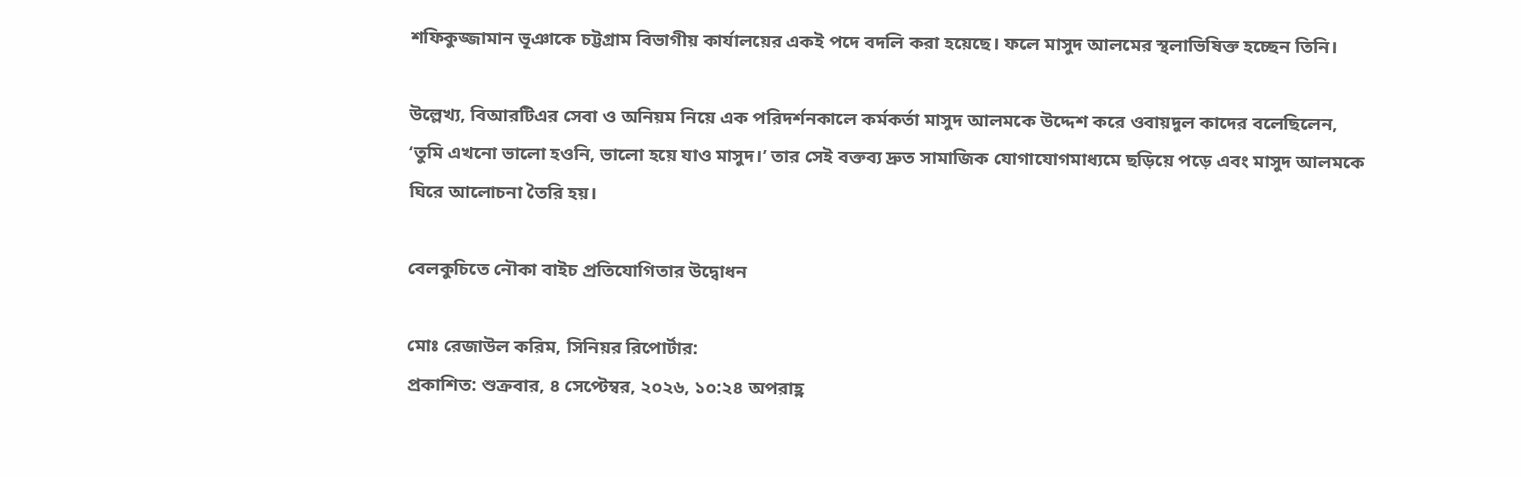শফিকুজ্জামান ভূঞাকে চট্টগ্রাম বিভাগীয় কার্যালয়ের একই পদে বদলি করা হয়েছে। ফলে মাসুদ আলমের স্থলাভিষিক্ত হচ্ছেন তিনি।

উল্লেখ্য, বিআরটিএর সেবা ও অনিয়ম নিয়ে এক পরিদর্শনকালে কর্মকর্তা মাসুদ আলমকে উদ্দেশ করে ওবায়দুল কাদের বলেছিলেন, ‘তুমি এখনো ভালো হওনি, ভালো হয়ে যাও মাসুদ।’ তার সেই বক্তব্য দ্রুত সামাজিক যোগাযোগমাধ্যমে ছড়িয়ে পড়ে এবং মাসুদ আলমকে ঘিরে আলোচনা তৈরি হয়।

বেলকুচিতে নৌকা বাইচ প্রতিযোগিতার উদ্বোধন

মোঃ রেজাউল করিম, সিনিয়র রিপোর্টার:
প্রকাশিত: শুক্রবার, ৪ সেপ্টেম্বর, ২০২৬, ১০:২৪ অপরাহ্ণ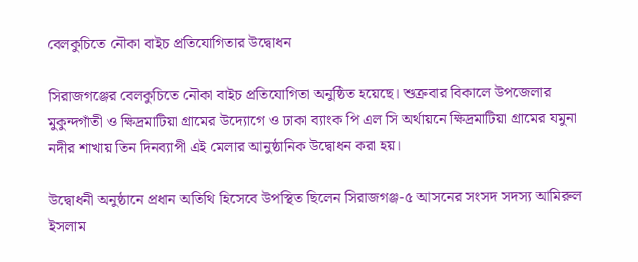বেলকুচিতে নৌকা বাইচ প্রতিযোগিতার উদ্বোধন

সিরাজগঞ্জের বেলকুচিতে নৌকা বাইচ প্রতিযোগিতা অনুষ্ঠিত হয়েছে। শুক্রবার বিকালে উপজেলার মুকুন্দগাঁতী ও ক্ষিদ্রমাটিয়া গ্রামের উদ্যোগে ও ঢাকা ব্যাংক পি এল সি অর্থায়নে ক্ষিদ্রমাটিয়া গ্রামের যমুনা নদীর শাখায় তিন দিনব্যাপী এই মেলার আনুষ্ঠানিক উদ্বোধন করা হয়।

উদ্বোধনী অনুষ্ঠানে প্রধান অতিথি হিসেবে উপস্থিত ছিলেন সিরাজগঞ্জ-৫ আসনের সংসদ সদস্য আমিরুল ইসলাম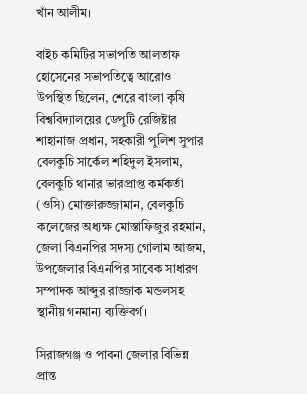খাঁন আলীম।

বাইচ কমিটির সভাপতি আলতাফ হোসেনের সভাপতিত্বে আরোও উপস্থিত ছিলেন, শেরে বাংলা কৃষি বিশ্ববিদ্যালয়ের ডেপুটি রেজিষ্টার শাহানাজ প্রধান, সহকারী পুলিশ সুপার বেলকুচি সার্কেল শহিদুল ইসলাম, বেলকুচি থানার ভারপ্রাপ্ত কর্মকর্তা (ওসি) মোক্তারুজ্জামান, বেলকুচি কলেজের অধ্যক্ষ মোস্তাফিজুর রহমান, জেলা বিএনপির সদস্য গোলাম আজম, উপজেলার বিএনপির সাবেক সাধারণ সম্পাদক আব্দুর রাজ্জাক মন্ডলসহ স্থানীয় গনমান্য ব্যক্তিবর্গ।

সিরাজগঞ্জ ও পাবনা জেলার বিভিন্ন প্রান্ত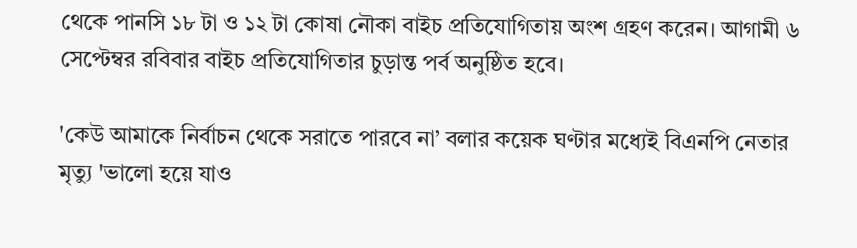থেকে পানসি ১৮ টা ও ১২ টা কোষা নৌকা বাইচ প্রতিযোগিতায় অংশ গ্রহণ করেন। আগামী ৬ সেপ্টেম্বর রবিবার বাইচ প্রতিযোগিতার চুড়ান্ত পর্ব অনুষ্ঠিত হবে।

'কেউ আমাকে নির্বাচন থেকে সরাতে পারবে না’ বলার কয়েক ঘণ্টার মধ্যেই বিএনপি নেতার মৃত্যু 'ভালো হয়ে যাও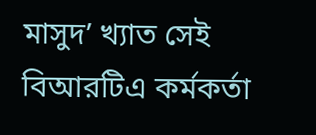মাসুদ’ খ্যাত সেই বিআরটিএ কর্মকর্তা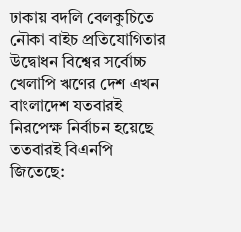ঢাকায় বদলি বেলকুচিতে নৌকা বাইচ প্রতিযোগিতার উদ্বোধন বিশ্বের সর্বোচ্চ খেলাপি ঋণের দেশ এখন বাংলাদেশ যতবারই নিরপেক্ষ নির্বাচন হয়েছে ততবারই বিএনপি জিতেছে: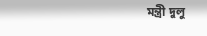মন্ত্রী দুলু